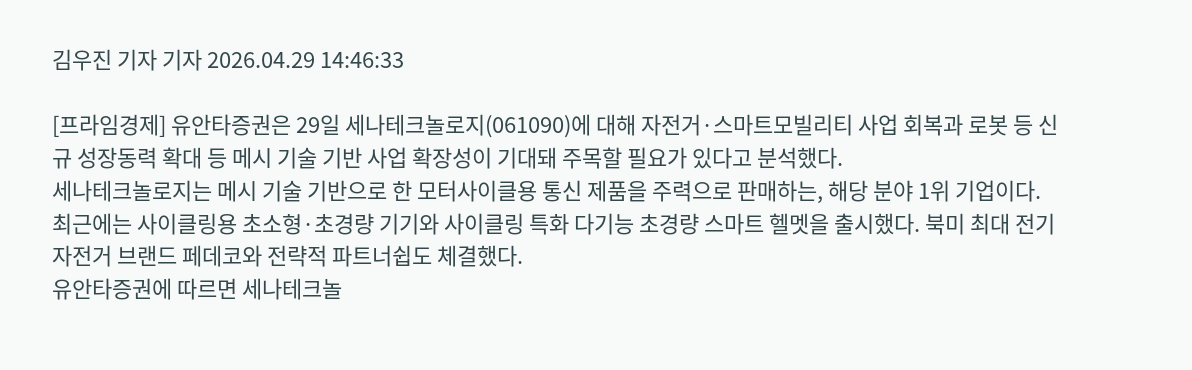김우진 기자 기자 2026.04.29 14:46:33

[프라임경제] 유안타증권은 29일 세나테크놀로지(061090)에 대해 자전거·스마트모빌리티 사업 회복과 로봇 등 신규 성장동력 확대 등 메시 기술 기반 사업 확장성이 기대돼 주목할 필요가 있다고 분석했다.
세나테크놀로지는 메시 기술 기반으로 한 모터사이클용 통신 제품을 주력으로 판매하는, 해당 분야 1위 기업이다. 최근에는 사이클링용 초소형·초경량 기기와 사이클링 특화 다기능 초경량 스마트 헬멧을 출시했다. 북미 최대 전기자전거 브랜드 페데코와 전략적 파트너쉽도 체결했다.
유안타증권에 따르면 세나테크놀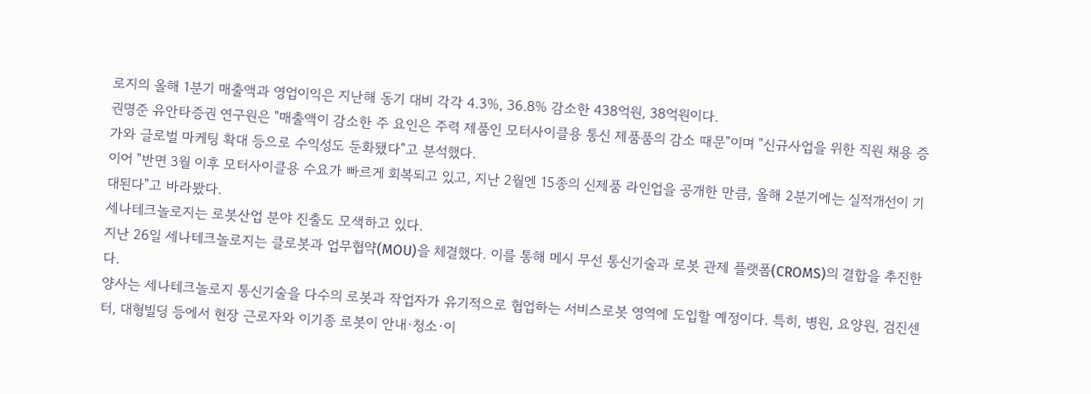로지의 올해 1분기 매출액과 영업이익은 지난해 동기 대비 각각 4.3%, 36.8% 감소한 438억원, 38억원이다.
권명준 유안타증권 연구원은 "매출액이 감소한 주 요인은 주력 제품인 모터사이클용 통신 제품품의 감소 때문"이며 "신규사업을 위한 직원 채용 증가와 글로벌 마케팅 확대 등으로 수익성도 둔화됐다"고 분석했다.
이어 "반면 3월 이후 모터사이클용 수요가 빠르게 회복되고 있고, 지난 2월엔 15종의 신제품 라인업을 공개한 만큼, 올해 2분기에는 실적개선이 기대된다"고 바라봤다.
세나테크놀로지는 로봇산업 분야 진출도 모색하고 있다.
지난 26일 세나테크놀로지는 클로봇과 업무협약(MOU)을 체결했다. 이를 통해 메시 무선 통신기술과 로봇 관제 플랫폼(CROMS)의 결합을 추진한다.
양사는 세나테크놀로지 통신기술을 다수의 로봇과 작업자가 유기적으로 협업하는 서비스로봇 영역에 도입할 예정이다. 특히, 병원, 요양원, 검진센터, 대형빌딩 등에서 현장 근로자와 이기종 로봇이 안내·청소·이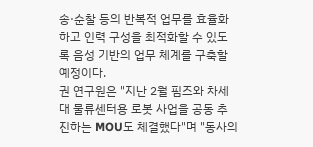송·순찰 등의 반복적 업무를 효율화하고 인력 구성을 최적화할 수 있도록 음성 기반의 업무 체계를 구축할 예정이다.
권 연구원은 "지난 2월 핌즈와 차세대 물류센터용 로봇 사업을 공동 추진하는 MOU도 체결했다"며 "동사의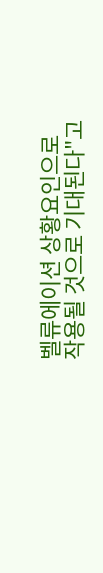벨류에이션 상황요인으로 작용될 것으로 기대된다"고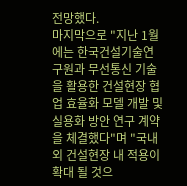전망했다.
마지막으로 "지난 1월에는 한국건설기술연구원과 무선통신 기술을 활용한 건설현장 협업 효율화 모델 개발 및 실용화 방안 연구 계약을 체결했다"며 "국내외 건설현장 내 적용이 확대 될 것으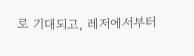로 기대되고, 레저에서부터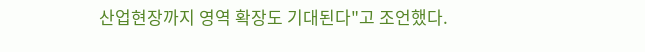산업현장까지 영역 확장도 기대된다"고 조언했다.